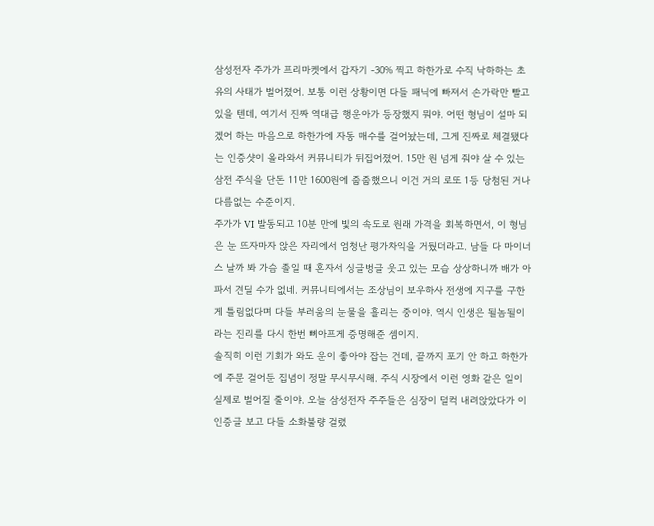삼성전자 주가가 프리마켓에서 갑자기 -30% 찍고 하한가로 수직 낙하하는 초유의 사태가 벌어졌어. 보통 이런 상황이면 다들 패닉에 빠져서 손가락만 빨고 있을 텐데, 여기서 진짜 역대급 행운아가 등장했지 뭐야. 어떤 형님이 설마 되겠어 하는 마음으로 하한가에 자동 매수를 걸어놨는데, 그게 진짜로 체결됐다는 인증샷이 올라와서 커뮤니티가 뒤집어졌어. 15만 원 넘게 줘야 살 수 있는 삼전 주식을 단돈 11만 1600원에 줍줍했으니 이건 거의 로또 1등 당첨된 거나 다름없는 수준이지.
주가가 VI 발동되고 10분 만에 빛의 속도로 원래 가격을 회복하면서, 이 형님은 눈 뜨자마자 앉은 자리에서 엄청난 평가차익을 거뒀더라고. 남들 다 마이너스 날까 봐 가슴 졸일 때 혼자서 싱글벙글 웃고 있는 모습 상상하니까 배가 아파서 견딜 수가 없네. 커뮤니티에서는 조상님이 보우하사 전생에 지구를 구한 게 틀림없다며 다들 부러움의 눈물을 흘리는 중이야. 역시 인생은 될놈될이라는 진리를 다시 한번 뼈아프게 증명해준 셈이지.
솔직히 이런 기회가 와도 운이 좋아야 잡는 건데, 끝까지 포기 안 하고 하한가에 주문 걸어둔 집념이 정말 무시무시해. 주식 시장에서 이런 영화 같은 일이 실제로 벌어질 줄이야. 오늘 삼성전자 주주들은 심장이 덜컥 내려앉았다가 이 인증글 보고 다들 소화불량 걸렸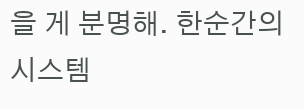을 게 분명해. 한순간의 시스템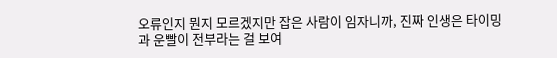오류인지 뭔지 모르겠지만 잡은 사람이 임자니까, 진짜 인생은 타이밍과 운빨이 전부라는 걸 보여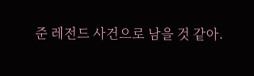준 레전드 사건으로 남을 것 같아.